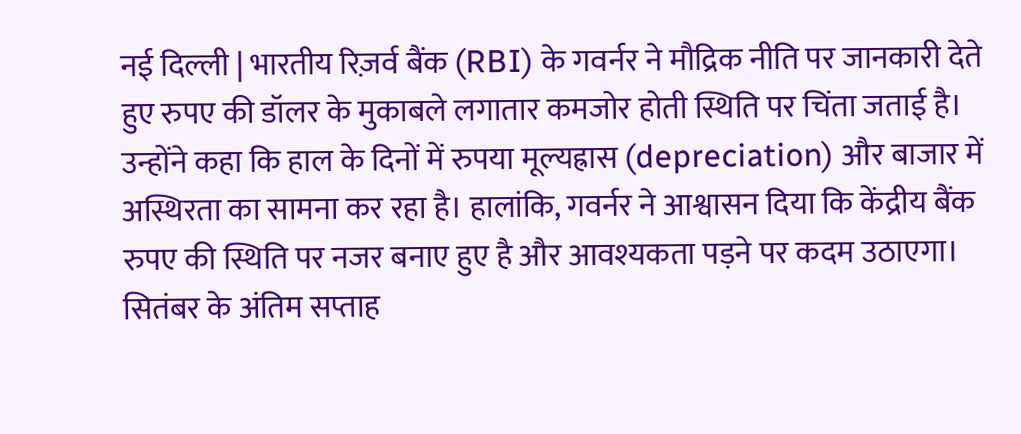नई दिल्ली | भारतीय रिज़र्व बैंक (RBI) के गवर्नर ने मौद्रिक नीति पर जानकारी देते हुए रुपए की डॉलर के मुकाबले लगातार कमजोर होती स्थिति पर चिंता जताई है। उन्होंने कहा कि हाल के दिनों में रुपया मूल्यह्रास (depreciation) और बाजार में अस्थिरता का सामना कर रहा है। हालांकि, गवर्नर ने आश्वासन दिया कि केंद्रीय बैंक रुपए की स्थिति पर नजर बनाए हुए है और आवश्यकता पड़ने पर कदम उठाएगा।
सितंबर के अंतिम सप्ताह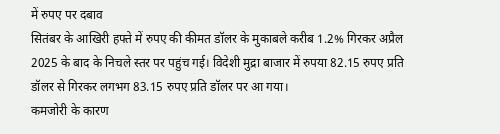में रुपए पर दबाव
सितंबर के आखिरी हफ्ते में रुपए की कीमत डॉलर के मुकाबले करीब 1.2% गिरकर अप्रैल 2025 के बाद के निचले स्तर पर पहुंच गई। विदेशी मुद्रा बाजार में रुपया 82.15 रुपए प्रति डॉलर से गिरकर लगभग 83.15 रुपए प्रति डॉलर पर आ गया।
कमजोरी के कारण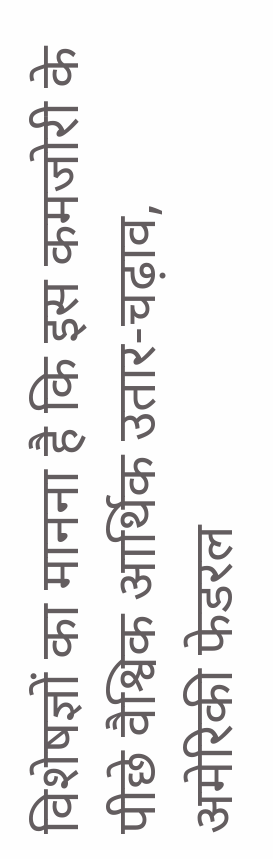विशेषज्ञों का मानना है कि इस कमजोरी के पीछे वैश्विक आर्थिक उतार-चढ़ाव, अमेरिकी फेडरल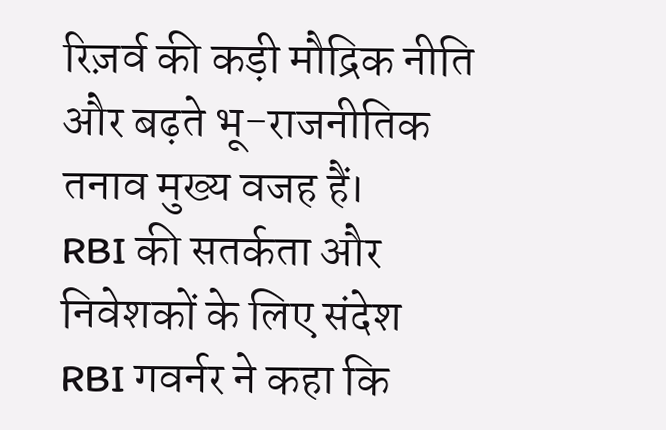रिज़र्व की कड़ी मौद्रिक नीति और बढ़ते भू-राजनीतिक तनाव मुख्य वजह हैं।
RBI की सतर्कता और निवेशकों के लिए संदेश
RBI गवर्नर ने कहा कि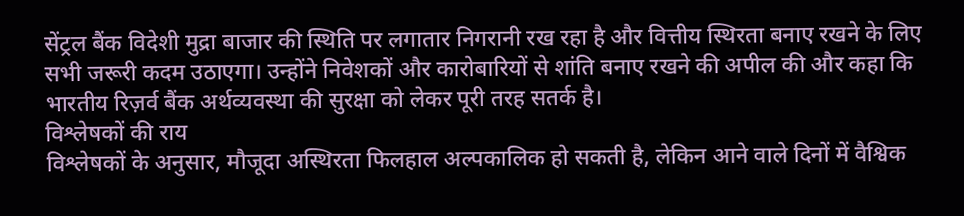सेंट्रल बैंक विदेशी मुद्रा बाजार की स्थिति पर लगातार निगरानी रख रहा है और वित्तीय स्थिरता बनाए रखने के लिए सभी जरूरी कदम उठाएगा। उन्होंने निवेशकों और कारोबारियों से शांति बनाए रखने की अपील की और कहा कि भारतीय रिज़र्व बैंक अर्थव्यवस्था की सुरक्षा को लेकर पूरी तरह सतर्क है।
विश्लेषकों की राय
विश्लेषकों के अनुसार, मौजूदा अस्थिरता फिलहाल अल्पकालिक हो सकती है, लेकिन आने वाले दिनों में वैश्विक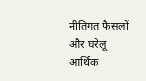नीतिगत फैसलों और घरेलू आर्थिक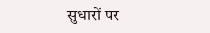सुधारों पर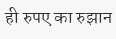ही रुपए का रुझान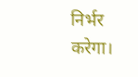निर्भर करेगा।